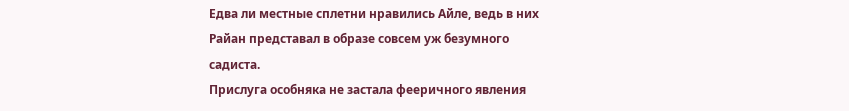Едва ли местные сплетни нравились Айле, ведь в них Райан представал в образе совсем уж безумного садиста.
Прислуга особняка не застала фееричного явления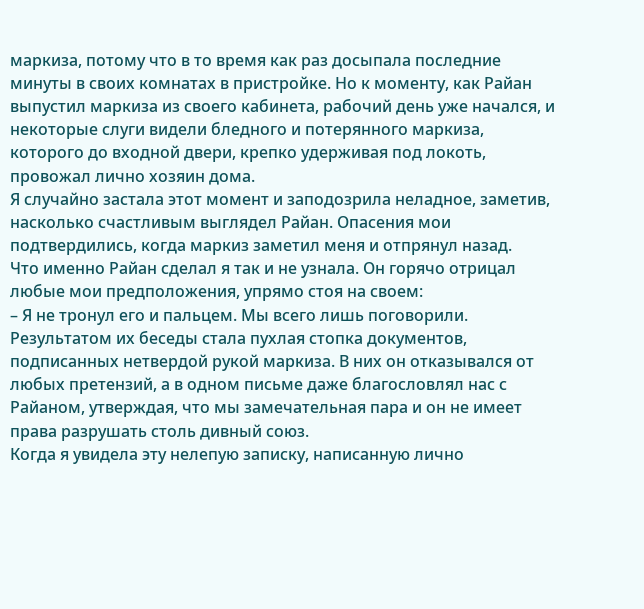маркиза, потому что в то время как раз досыпала последние минуты в своих комнатах в пристройке. Но к моменту, как Райан выпустил маркиза из своего кабинета, рабочий день уже начался, и некоторые слуги видели бледного и потерянного маркиза, которого до входной двери, крепко удерживая под локоть, провожал лично хозяин дома.
Я случайно застала этот момент и заподозрила неладное, заметив, насколько счастливым выглядел Райан. Опасения мои подтвердились, когда маркиз заметил меня и отпрянул назад.
Что именно Райан сделал я так и не узнала. Он горячо отрицал любые мои предположения, упрямо стоя на своем:
– Я не тронул его и пальцем. Мы всего лишь поговорили.
Результатом их беседы стала пухлая стопка документов, подписанных нетвердой рукой маркиза. В них он отказывался от любых претензий, а в одном письме даже благословлял нас с Райаном, утверждая, что мы замечательная пара и он не имеет права разрушать столь дивный союз.
Когда я увидела эту нелепую записку, написанную лично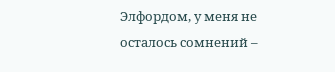Элфордом, у меня не осталось сомнений –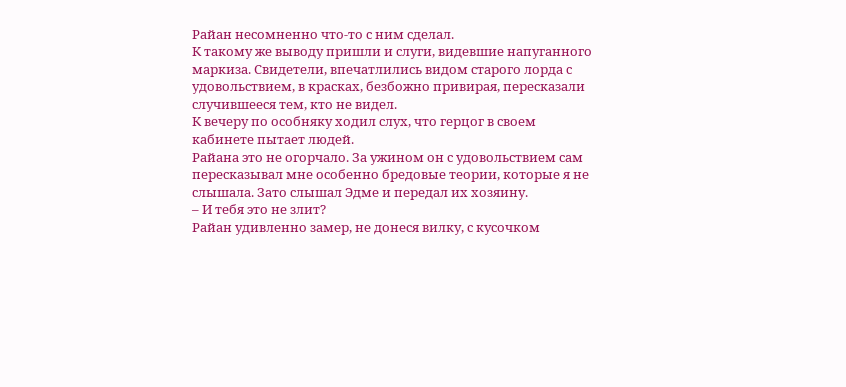Райан несомненно что-то с ним сделал.
К такому же выводу пришли и слуги, видевшие напуганного маркиза. Свидетели, впечатлились видом старого лорда с удовольствием, в красках, безбожно привирая, пересказали случившееся тем, кто не видел.
К вечеру по особняку ходил слух, что герцог в своем кабинете пытает людей.
Райана это не огорчало. За ужином он с удовольствием сам пересказывал мне особенно бредовые теории, которые я не слышала. Зато слышал Эдме и передал их хозяину.
– И тебя это не злит?
Райан удивленно замер, не донеся вилку, с кусочком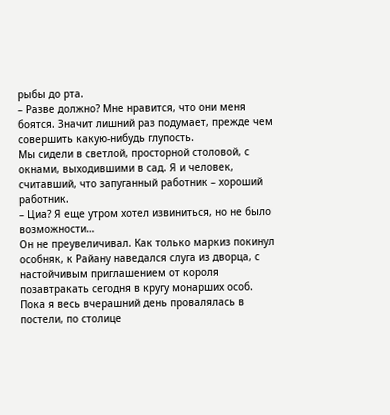рыбы до рта.
– Разве должно? Мне нравится, что они меня боятся. Значит лишний раз подумает, прежде чем совершить какую-нибудь глупость.
Мы сидели в светлой, просторной столовой, с окнами, выходившими в сад. Я и человек, считавший, что запуганный работник – хороший работник.
– Циа? Я еще утром хотел извиниться, но не было возможности…
Он не преувеличивал. Как только маркиз покинул особняк, к Райану наведался слуга из дворца, с настойчивым приглашением от короля позавтракать сегодня в кругу монарших особ. Пока я весь вчерашний день провалялась в постели, по столице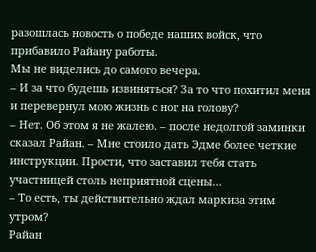разошлась новость о победе наших войск, что прибавило Райану работы.
Мы не виделись до самого вечера.
– И за что будешь извиняться? За то что похитил меня и перевернул мою жизнь с ног на голову?
– Нет. Об этом я не жалею. – после недолгой заминки сказал Райан. – Мне стоило дать Эдме более четкие инструкции. Прости, что заставил тебя стать участницей столь неприятной сцены…
– То есть, ты действительно ждал маркиза этим утром?
Райан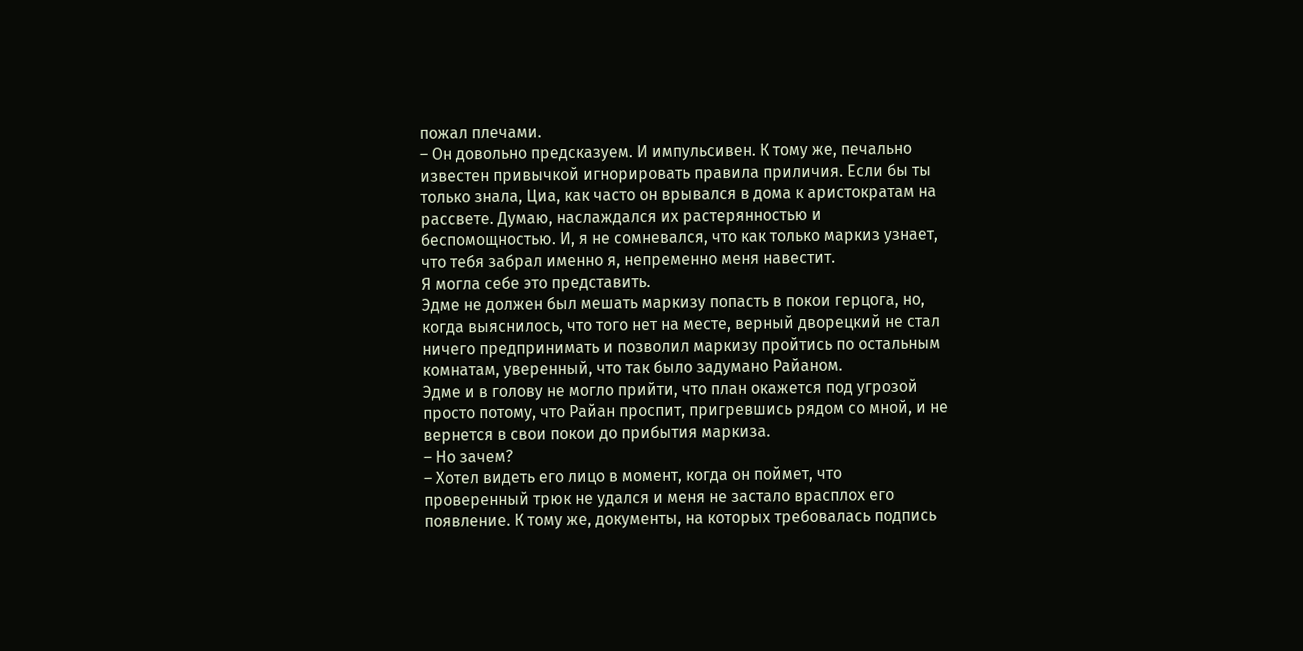пожал плечами.
– Он довольно предсказуем. И импульсивен. К тому же, печально известен привычкой игнорировать правила приличия. Если бы ты только знала, Циа, как часто он врывался в дома к аристократам на рассвете. Думаю, наслаждался их растерянностью и беспомощностью. И, я не сомневался, что как только маркиз узнает, что тебя забрал именно я, непременно меня навестит.
Я могла себе это представить.
Эдме не должен был мешать маркизу попасть в покои герцога, но, когда выяснилось, что того нет на месте, верный дворецкий не стал ничего предпринимать и позволил маркизу пройтись по остальным комнатам, уверенный, что так было задумано Райаном.
Эдме и в голову не могло прийти, что план окажется под угрозой просто потому, что Райан проспит, пригревшись рядом со мной, и не вернется в свои покои до прибытия маркиза.
– Но зачем?
– Хотел видеть его лицо в момент, когда он поймет, что проверенный трюк не удался и меня не застало врасплох его появление. К тому же, документы, на которых требовалась подпись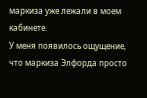маркиза уже лежали в моем кабинете.
У меня появилось ощущение, что маркиза Элфорда просто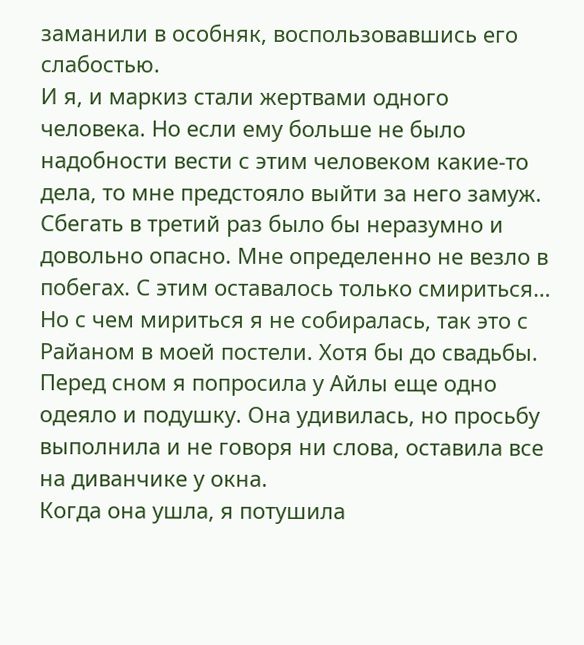заманили в особняк, воспользовавшись его слабостью.
И я, и маркиз стали жертвами одного человека. Но если ему больше не было надобности вести с этим человеком какие-то дела, то мне предстояло выйти за него замуж. Сбегать в третий раз было бы неразумно и довольно опасно. Мне определенно не везло в побегах. С этим оставалось только смириться…
Но с чем мириться я не собиралась, так это с Райаном в моей постели. Хотя бы до свадьбы. Перед сном я попросила у Айлы еще одно одеяло и подушку. Она удивилась, но просьбу выполнила и не говоря ни слова, оставила все на диванчике у окна.
Когда она ушла, я потушила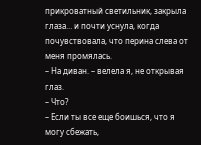прикроватный светильник, закрыла глаза… и почти уснула, когда почувствовала, что перина слева от меня промялась.
– На диван. – велела я, не открывая глаз.
– Что?
– Если ты все еще боишься, что я могу сбежать,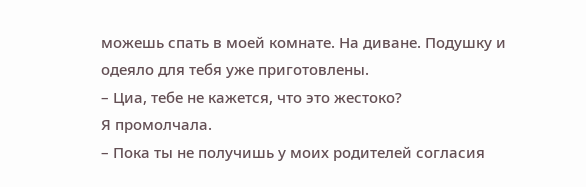можешь спать в моей комнате. На диване. Подушку и одеяло для тебя уже приготовлены.
– Циа, тебе не кажется, что это жестоко?
Я промолчала.
– Пока ты не получишь у моих родителей согласия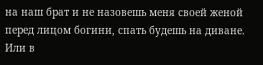на наш брат и не назовешь меня своей женой перед лицом богини, спать будешь на диване. Или в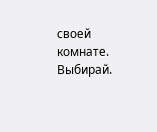своей комнате. Выбирай.